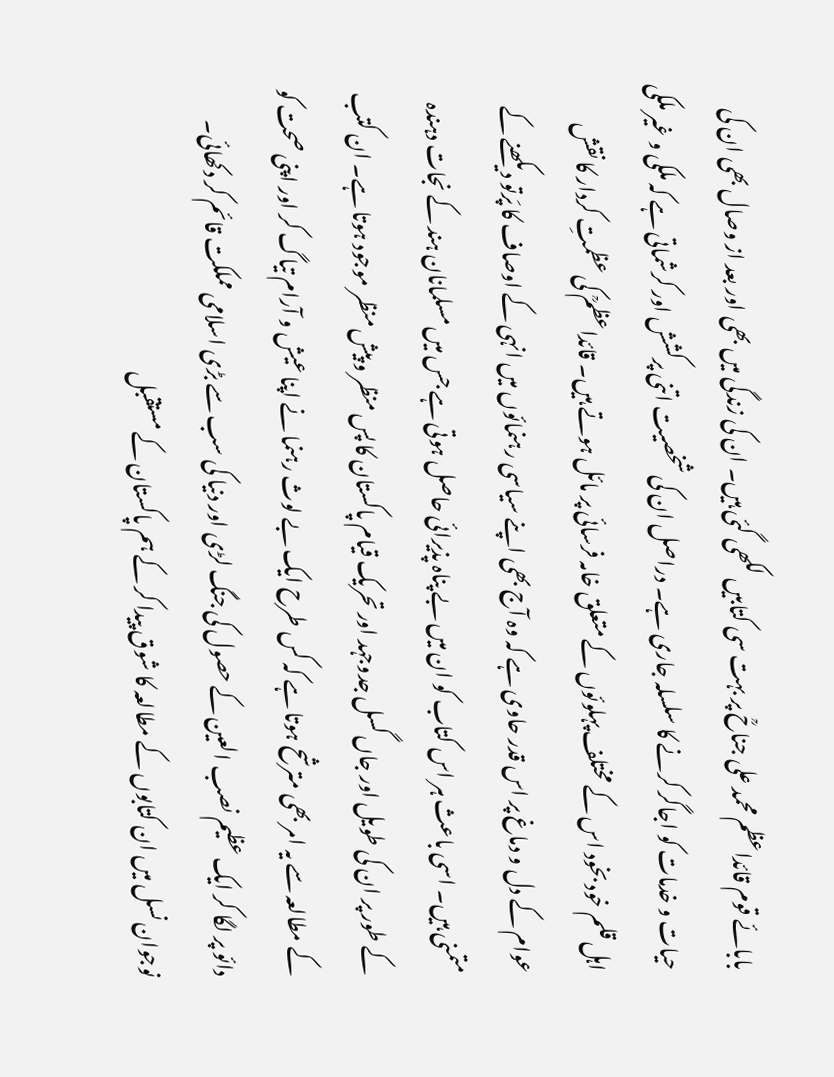بابائے قوم قائداعظم محمد علی جناحؒ پر بہت سی کتابیں لکھی گئی ہیں۔ ان کی زندگی میں بھی اور بعد از وصال بھی ان کی حیات و خدمات کو اجاگر کرنے کا سلسلہ جاری ہے۔ دراصل ان کی شخصیت اتنی پرکشش اور کرشماتی ہے کہ ملکی و غیر ملکی اہل قلم خود بخود اس کے مختلف پہلوئوں کے متعلق خامہ فرسائی پر مائل ہوتے ہیں۔ قائداعظمؒ کی عظمتِ کردار کا نقش عوام کے دل و دماغ پر اس قدر حاوی ہے کہ وہ آج بھی اپنے سیاسی رہنمائوں میں انہی کے اوصاف کا پَرتو دیکھنے کے متمنی ہیں۔ اسی باعث ہر اس کتاب کو ان میں بے پناہ پذیرائی حاصل ہوتی ہے جس میں مسلمانان ہند کے نجات دہندہ کے طور پر ان کی طویل اور جاں گسل جدوجہد اور تحریک قیام پاکستان کا پس منظر و پیش منظر موجود ہوتا ہے۔ ان کتب کے مطالعہ سے یہ امر بھی مترشح ہوتا ہے کہ کس طرح ایک بے لوث رہنما نے اپنا عیش و آرام تیاگ کر اور اپنی صحت کو دائو پر لگا کر ایک عظیم نصب العین کے حصول کی جنگ لڑی اور دنیا کی سب سے بڑی اسلامی مملکت قائم کر دکھائی۔ نوجوان نسل میں ان کتابوں کے مطالعہ کا شوق پیدا کر کے ہم پاکستان کے مستقبل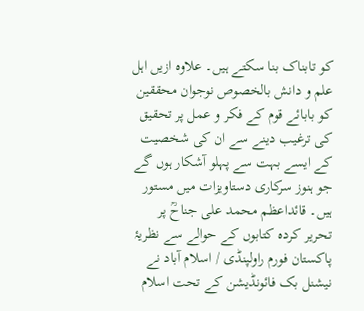کو تابناک بنا سکتے ہیں۔ علاوہ ازیں اہل علم و دانش بالخصوص نوجوان محققین کو بابائے قوم کے فکر و عمل پر تحقیق کی ترغیب دینے سے ان کی شخصیت کے ایسے بہت سے پہلو آشکار ہوں گے جو ہنوز سرکاری دستاویزات میں مستور ہیں۔ قائداعظم محمد علی جناحؒ پر تحریر کردہ کتابوں کے حوالے سے نظریۂ پاکستان فورم راولپنڈی / اسلام آباد نے نیشنل بک فائونڈیشن کے تحت اسلام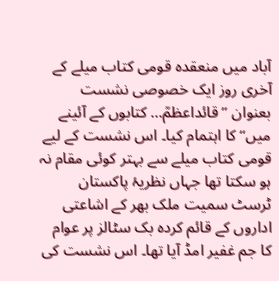آباد میں منعقدہ قومی کتاب میلے کے آخری روز ایک خصوصی نشست بعنوان ’’قائداعظمؒ… کتابوں کے آئینے میں‘‘ کا اہتمام کیا۔ اس نشست کے لیے قومی کتاب میلے سے بہتر کوئی مقام نہ ہو سکتا تھا جہاں نظریۂ پاکستان ٹرسٹ سمیت ملک بھر کے اشاعتی اداروں کے قائم کردہ بک سٹالز پر عوام کا جم غفیر امڈ آیا تھا۔ اس نشست کی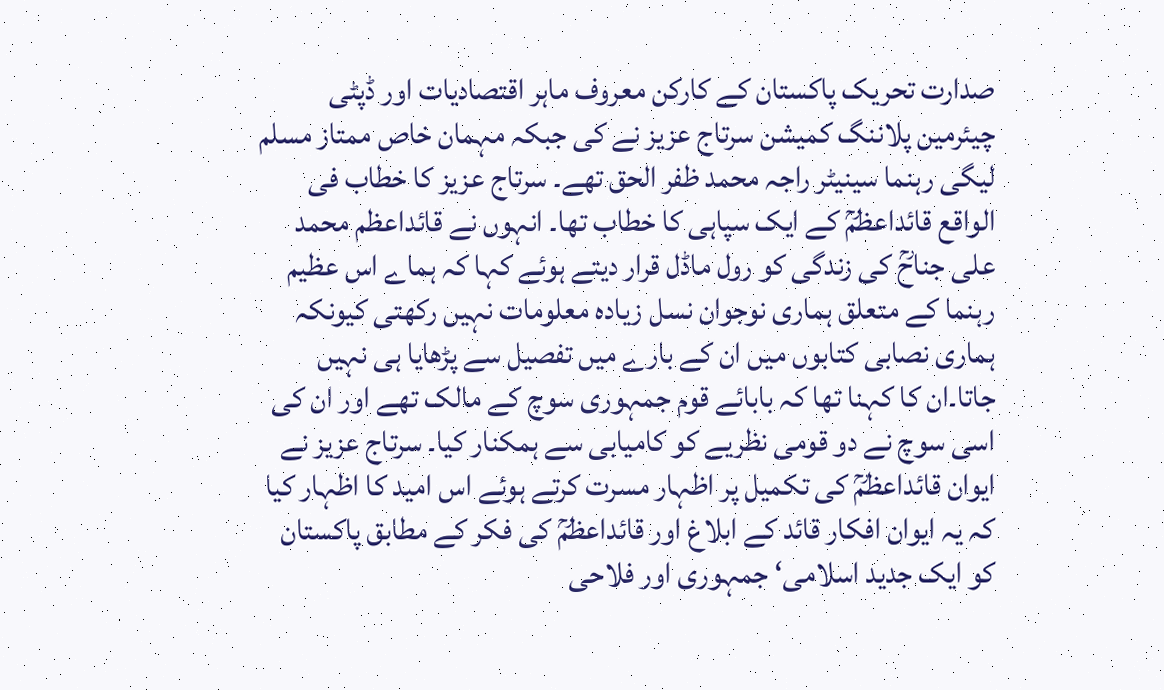صدارت تحریک پاکستان کے کارکن معروف ماہر اقتصادیات اور ڈپٹی چیئرمین پلاننگ کمیشن سرتاج عزیز نے کی جبکہ مہمان خاص ممتاز مسلم لیگی رہنما سینیٹر راجہ محمد ظفر الحق تھے۔ سرتاج عزیز کا خطاب فی الواقع قائداعظمؒ کے ایک سپاہی کا خطاب تھا۔ انہوں نے قائداعظم محمد علی جناحؒ کی زندگی کو رول ماڈل قرار دیتے ہوئے کہا کہ ہماے اس عظیم رہنما کے متعلق ہماری نوجوان نسل زیادہ معلومات نہیں رکھتی کیونکہ ہماری نصابی کتابوں میں ان کے بارے میں تفصیل سے پڑھایا ہی نہیں جاتا۔ان کا کہنا تھا کہ بابائے قوم جمہوری سوچ کے مالک تھے اور ان کی اسی سوچ نے دو قومی نظریے کو کامیابی سے ہمکنار کیا۔ سرتاج عزیز نے ایوان قائداعظمؒ کی تکمیل پر اظہار مسرت کرتے ہوئے اس امید کا اظہار کیا کہ یہ ایوان افکار قائد کے ابلاغ اور قائداعظمؒ کی فکر کے مطابق پاکستان کو ایک جدید اسلامی‘ جمہوری اور فلاحی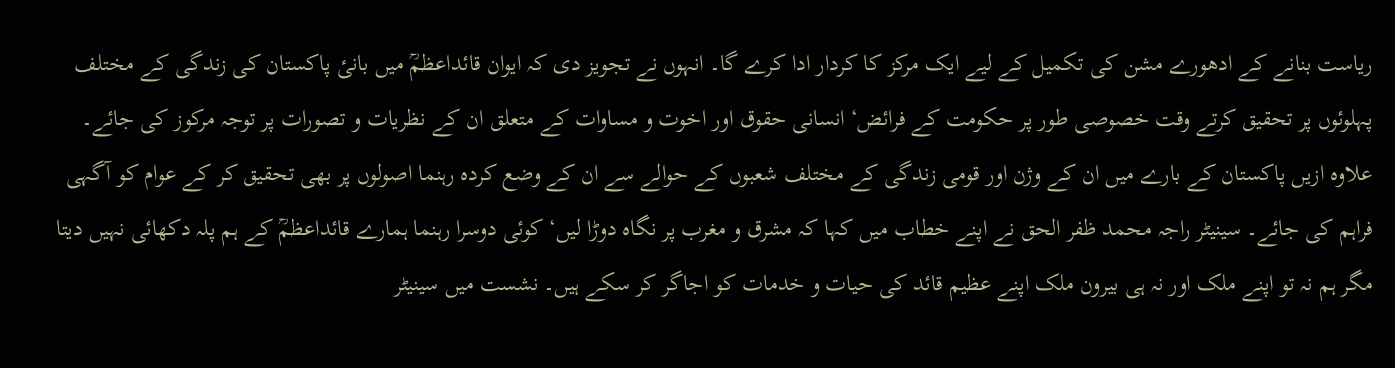ریاست بنانے کے ادھورے مشن کی تکمیل کے لیے ایک مرکز کا کردار ادا کرے گا۔ انہوں نے تجویز دی کہ ایوان قائداعظمؒ میں بانیٔ پاکستان کی زندگی کے مختلف پہلوئوں پر تحقیق کرتے وقت خصوصی طور پر حکومت کے فرائض‘ انسانی حقوق اور اخوت و مساوات کے متعلق ان کے نظریات و تصورات پر توجہ مرکوز کی جائے۔ علاوہ ازیں پاکستان کے بارے میں ان کے وژن اور قومی زندگی کے مختلف شعبوں کے حوالے سے ان کے وضع کردہ رہنما اصولوں پر بھی تحقیق کر کے عوام کو آگہی فراہم کی جائے۔ سینیٹر راجہ محمد ظفر الحق نے اپنے خطاب میں کہا کہ مشرق و مغرب پر نگاہ دوڑا لیں‘ کوئی دوسرا رہنما ہمارے قائداعظمؒ کے ہم پلہ دکھائی نہیں دیتا مگر ہم نہ تو اپنے ملک اور نہ ہی بیرون ملک اپنے عظیم قائد کی حیات و خدمات کو اجاگر کر سکے ہیں۔ نشست میں سینیٹر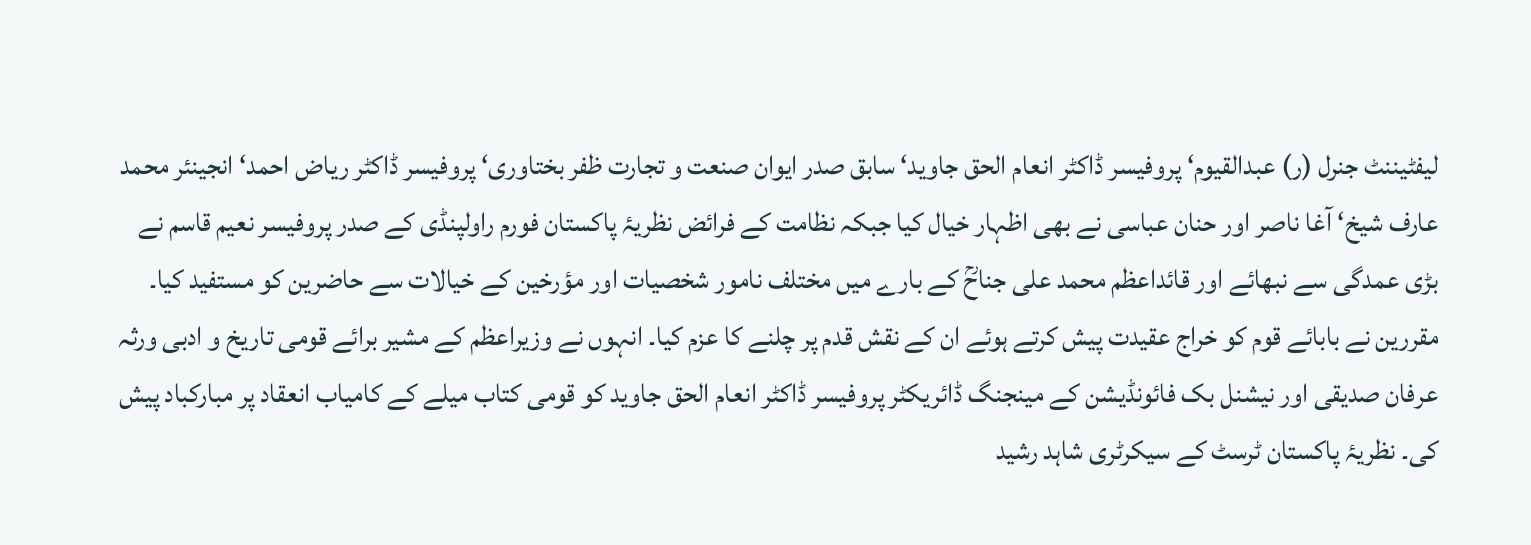لیفٹیننٹ جنرل (ر) عبدالقیوم‘ پروفیسر ڈاکٹر انعام الحق جاوید‘ سابق صدر ایوان صنعت و تجارت ظفر بختاوری‘ پروفیسر ڈاکٹر ریاض احمد‘ انجینئر محمد عارف شیخ‘ آغا ناصر اور حنان عباسی نے بھی اظہار خیال کیا جبکہ نظامت کے فرائض نظریۂ پاکستان فورم راولپنڈی کے صدر پروفیسر نعیم قاسم نے بڑی عمدگی سے نبھائے اور قائداعظم محمد علی جناحؒ کے بارے میں مختلف نامور شخصیات اور مؤرخین کے خیالات سے حاضرین کو مستفید کیا۔ مقررین نے بابائے قوم کو خراج عقیدت پیش کرتے ہوئے ان کے نقش قدم پر چلنے کا عزم کیا۔ انہوں نے وزیراعظم کے مشیر برائے قومی تاریخ و ادبی ورثہ عرفان صدیقی اور نیشنل بک فائونڈیشن کے مینجنگ ڈائریکٹر پروفیسر ڈاکٹر انعام الحق جاوید کو قومی کتاب میلے کے کامیاب انعقاد پر مبارکباد پیش کی۔ نظریۂ پاکستان ٹرسٹ کے سیکرٹری شاہد رشید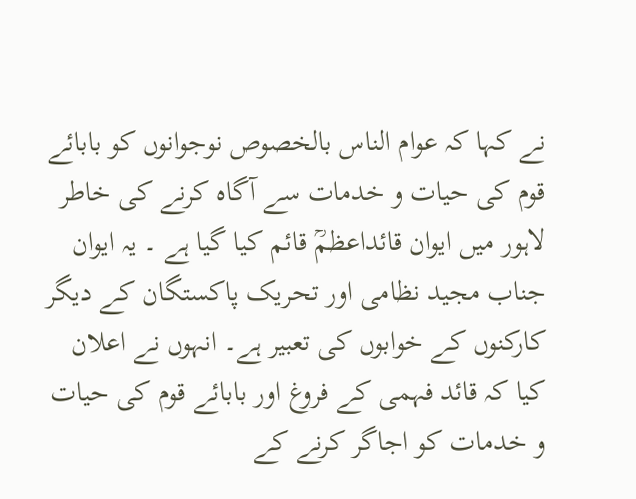نے کہا کہ عوام الناس بالخصوص نوجوانوں کو بابائے قوم کی حیات و خدمات سے آگاہ کرنے کی خاطر لاہور میں ایوان قائداعظمؒ قائم کیا گیا ہے ۔ یہ ایوان جناب مجید نظامی اور تحریک پاکستگان کے دیگر کارکنوں کے خوابوں کی تعبیر ہے۔ انہوں نے اعلان کیا کہ قائد فہمی کے فروغ اور بابائے قوم کی حیات و خدمات کو اجاگر کرنے کے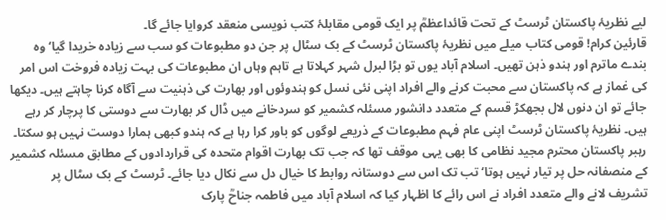لیے نظریۂ پاکستان ٹرسٹ کے تحت قائداعظمؒ پر ایک قومی مقابلۂ کتب نویسی منعقد کروایا جائے گا۔
قارئین کرام! قومی کتاب میلے میں نظریۂ پاکستان ٹرسٹ کے بک سٹال پر جن دو مطبوعات کو سب سے زیادہ خریدا گیا‘ وہ بندے ماترم اور ہندو ذہن تھیں۔ اسلام آباد یوں تو بڑا لبرل شہر کہلاتا ہے تاہم وہاں ان مطبوعات کی بہت زیادہ فروخت اس امر کی غماز ہے کہ پاکستان سے محبت کرنے والے افراد اپنی نئی نسل کو ہندوئوں اور بھارت کی ذہنیت سے آگاہ کرنا چاہتے ہیں۔ دیکھا جائے تو ان دنوں لال بجھکڑ قسم کے متعدد دانشور مسئلہ کشمیر کو سردخانے میں ڈال کر بھارت سے دوستی کا پرچار کر رہے ہیں۔ نظریۂ پاکستان ٹرسٹ اپنی عام فہم مطبوعات کے ذریعے لوگوں کو باور کرا رہا ہے کہ ہندو کبھی ہمارا دوست نہیں ہو سکتا۔ رہبر پاکستان محترم مجید نظامی کا بھی یہی موقف تھا کہ جب تک بھارت اقوام متحدہ کی قراردادوں کے مطابق مسئلہ کشمیر کے منصفانہ حل پر تیار نہیں ہوتا‘ تب تک اس سے دوستانہ روابط کا خیال دل سے نکال دیا جائے۔ ٹرسٹ کے بک سٹال پر تشریف لانے والے متعدد افراد نے اس رائے کا اظہار کیا کہ اسلام آباد میں فاطمہ جناحؒ پارک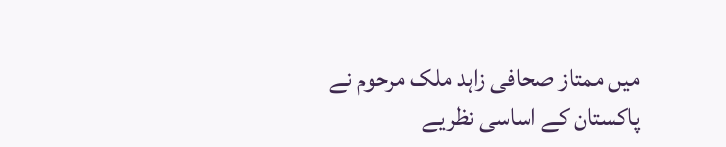میں ممتاز صحافی زاہد ملک مرحوم نے پاکستان کے اساسی نظریے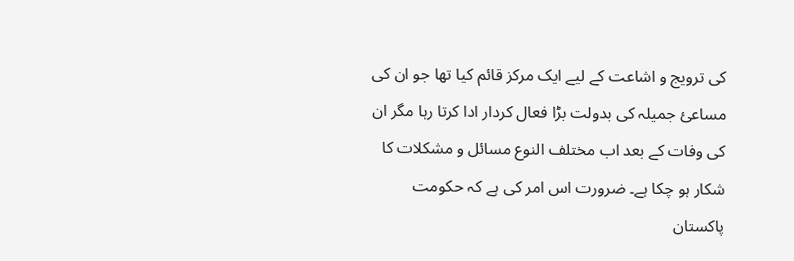کی ترویج و اشاعت کے لیے ایک مرکز قائم کیا تھا جو ان کی مساعیٔ جمیلہ کی بدولت بڑا فعال کردار ادا کرتا رہا مگر ان کی وفات کے بعد اب مختلف النوع مسائل و مشکلات کا شکار ہو چکا ہے۔ ضرورت اس امر کی ہے کہ حکومت پاکستان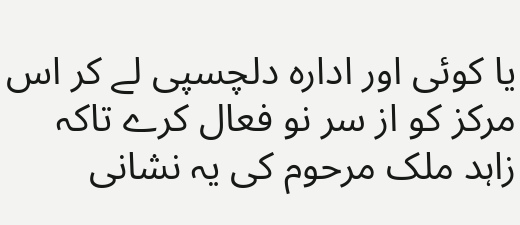یا کوئی اور ادارہ دلچسپی لے کر اس مرکز کو از سر نو فعال کرے تاکہ زاہد ملک مرحوم کی یہ نشانی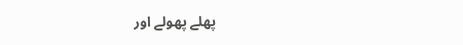پھلے پھولے اور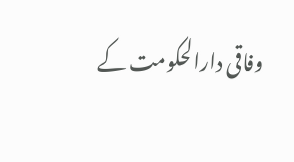وفاقی دارالحکومت کے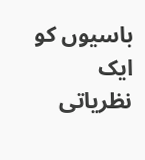باسیوں کو ایک نظریاتی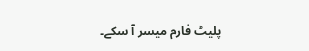پلیٹ فارم میسر آ سکے۔